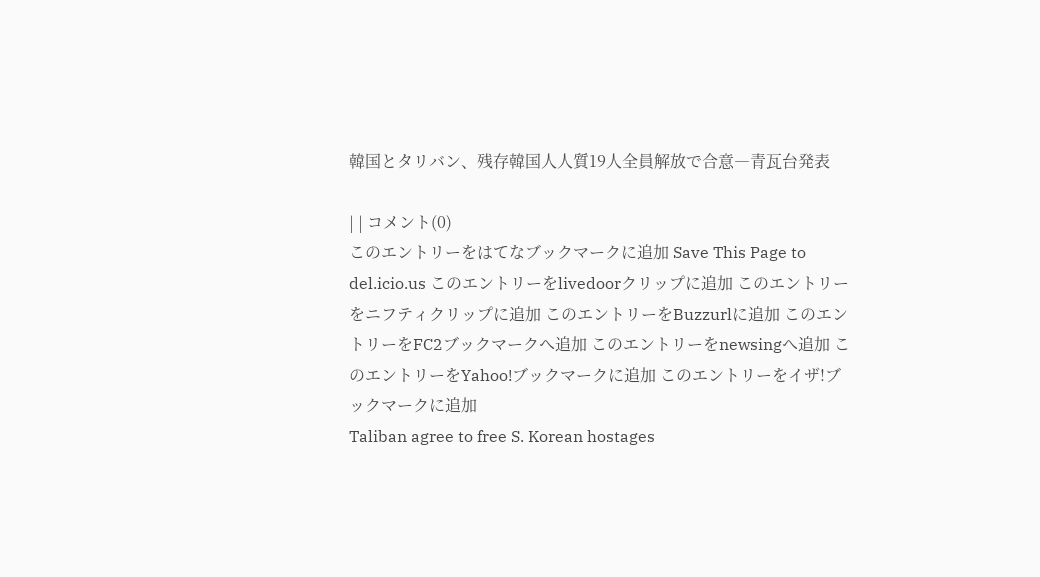韓国とタリバン、残存韓国人人質19人全員解放で合意―青瓦台発表

| | コメント(0)
このエントリーをはてなブックマークに追加 Save This Page to del.icio.us このエントリーをlivedoorクリップに追加 このエントリーをニフティクリップに追加 このエントリーをBuzzurlに追加 このエントリーをFC2ブックマークへ追加 このエントリーをnewsingへ追加 このエントリーをYahoo!ブックマークに追加 このエントリーをイザ!ブックマークに追加
Taliban agree to free S. Korean hostages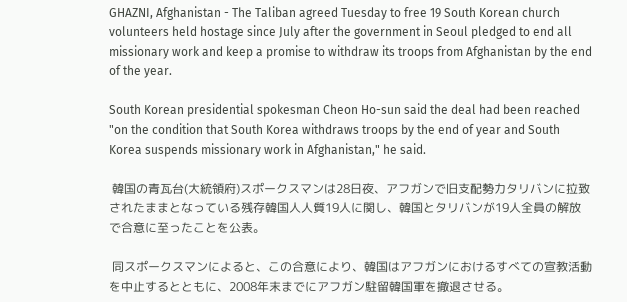GHAZNI, Afghanistan - The Taliban agreed Tuesday to free 19 South Korean church volunteers held hostage since July after the government in Seoul pledged to end all missionary work and keep a promise to withdraw its troops from Afghanistan by the end of the year.

South Korean presidential spokesman Cheon Ho-sun said the deal had been reached "on the condition that South Korea withdraws troops by the end of year and South Korea suspends missionary work in Afghanistan," he said.

 韓国の青瓦台(大統領府)スポークスマンは28日夜、アフガンで旧支配勢力タリバンに拉致されたままとなっている残存韓国人人質19人に関し、韓国とタリバンが19人全員の解放で合意に至ったことを公表。

 同スポークスマンによると、この合意により、韓国はアフガンにおけるすべての宣教活動を中止するとともに、2008年末までにアフガン駐留韓国軍を撤退させる。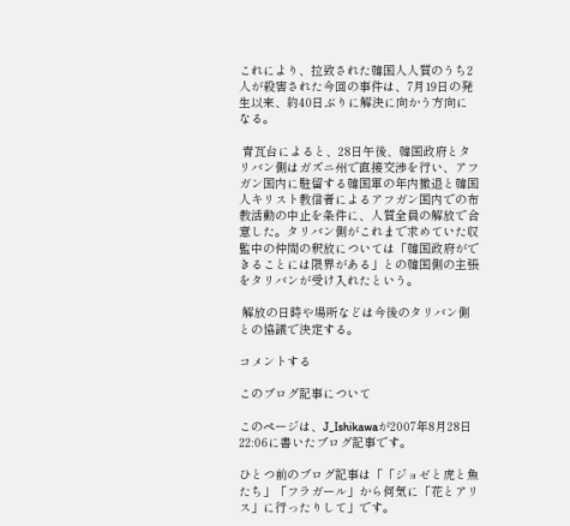これにより、拉致された韓国人人質のうち2人が殺害された今回の事件は、7月19日の発生以来、約40日ぶりに解決に向かう方向になる。

 青瓦台によると、28日午後、韓国政府とタリバン側はガズニ州で直接交渉を行い、アフガン国内に駐留する韓国軍の年内撤退と韓国人キリスト教信者によるアフガン国内での布教活動の中止を条件に、人質全員の解放で合意した。タリバン側がこれまで求めていた収監中の仲間の釈放については「韓国政府ができることには限界がある」との韓国側の主張をタリバンが受け入れたという。

 解放の日時や場所などは今後のタリバン側との協議で決定する。

コメントする

このブログ記事について

このページは、J_Ishikawaが2007年8月28日 22:06に書いたブログ記事です。

ひとつ前のブログ記事は「「ジョゼと虎と魚たち」「フラガール」から何気に「花とアリス」に行ったりして」です。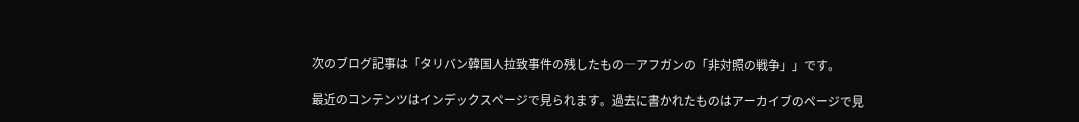次のブログ記事は「タリバン韓国人拉致事件の残したもの―アフガンの「非対照の戦争」」です。

最近のコンテンツはインデックスページで見られます。過去に書かれたものはアーカイブのページで見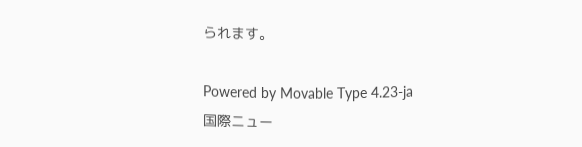られます。

Powered by Movable Type 4.23-ja
国際ニュー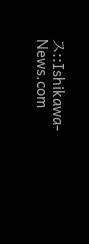ス::Ishikawa-News.com